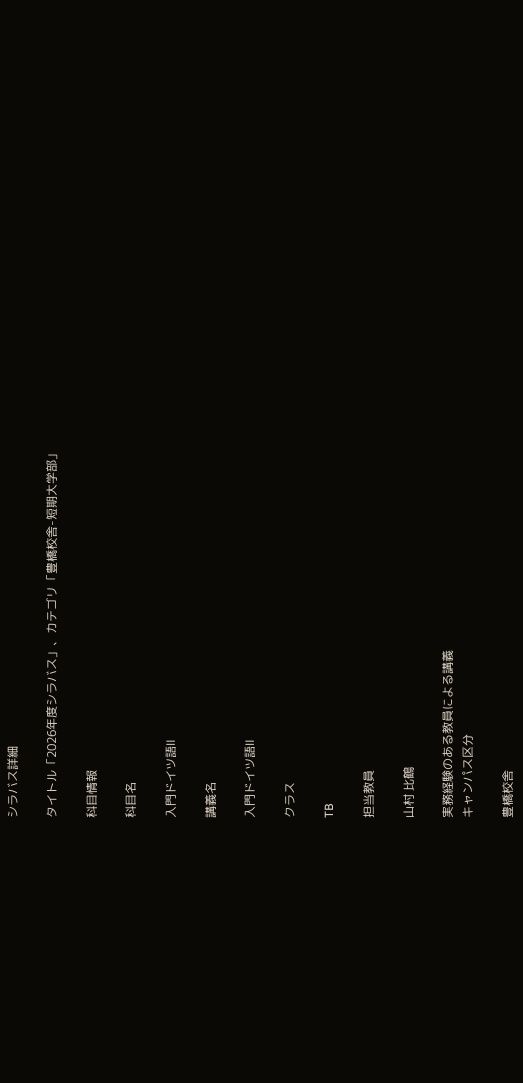シラバス詳細

タイトル「2026年度シラバス」、カテゴリ「豊橋校舎-短期大学部」

科目情報

科目名

入門ドイツ語Ⅱ

講義名

入門ドイツ語Ⅱ

クラス

TB

担当教員

山村 比鶴

実務経験のある教員による講義
キャンパス区分

豊橋校舎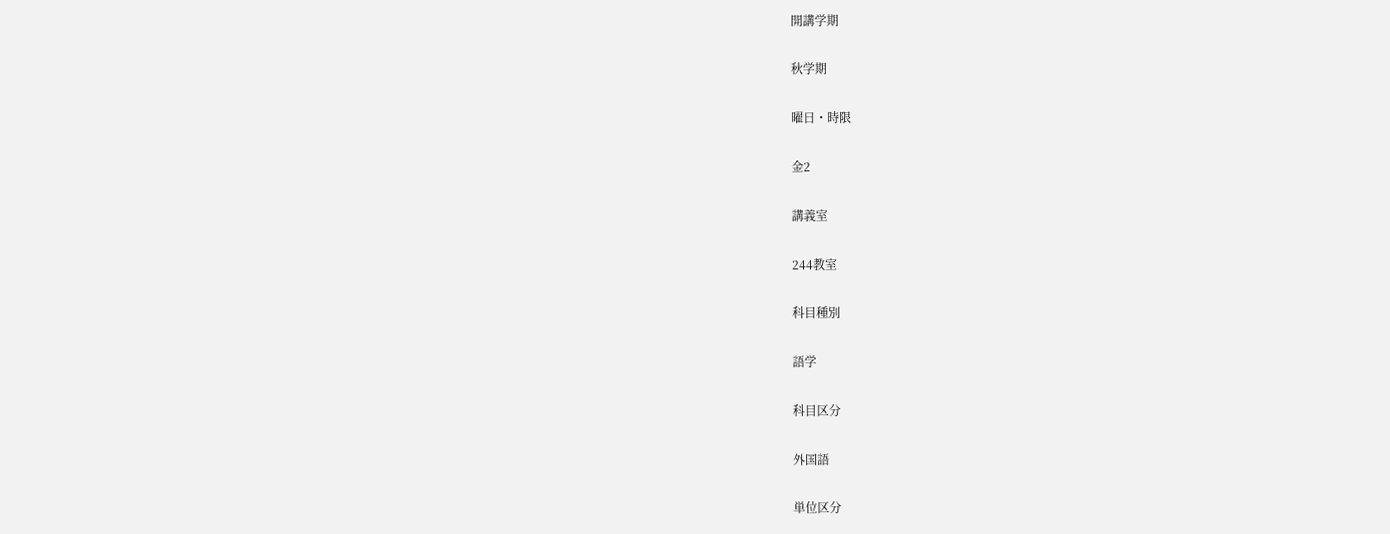開講学期

秋学期

曜日・時限

金2

講義室

244教室

科目種別

語学

科目区分

外国語

単位区分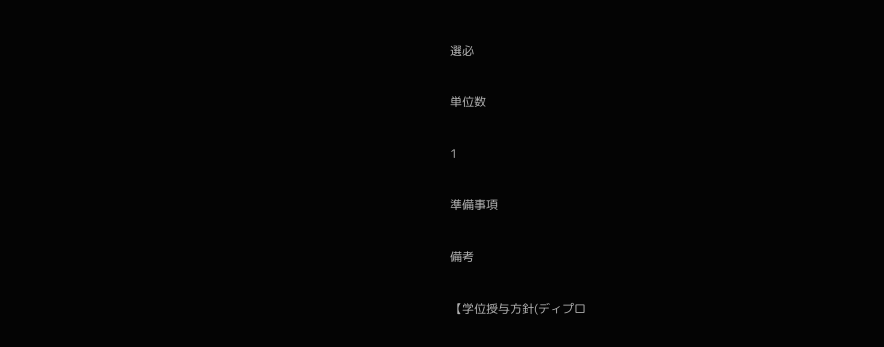選必

単位数

1

準備事項

備考

【学位授与方針(ディプロ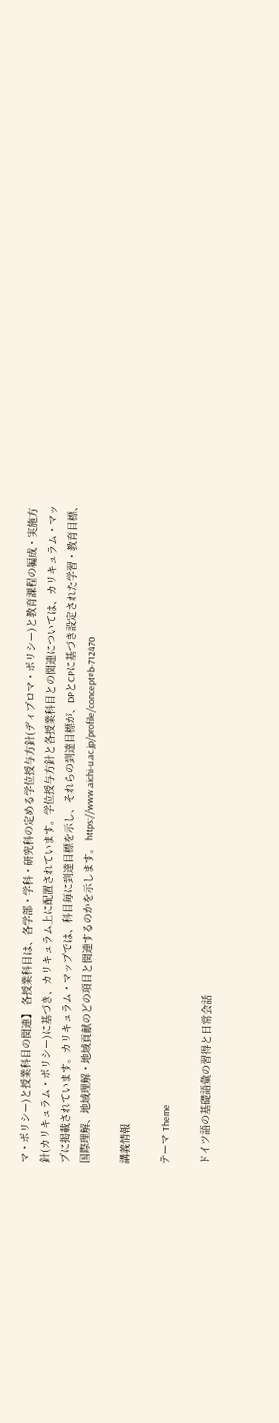マ・ポリシー)と授業科目の関連】 各授業科目は、各学部・学科・研究科の定める学位授与方針(ディプロマ・ポリシー)と教育課程の編成・実施方針(カリキュラム・ポリシー)に基づき、カリキュラム上に配置されています。学位授与方針と各授業科目との関連については、カリキュラム・マップに掲載されています。カリキュラム・マップでは、科目毎に到達目標を示し、それらの到達目標が、DPとCPに基づき設定された学習・教育目標、国際理解、地域理解・地域貢献のどの項目と関連するのかを示します。 https://www.aichi-u.ac.jp/profile/concept#b-712470

講義情報

テーマ Theme

ドイツ語の基礎語彙の習得と日常会話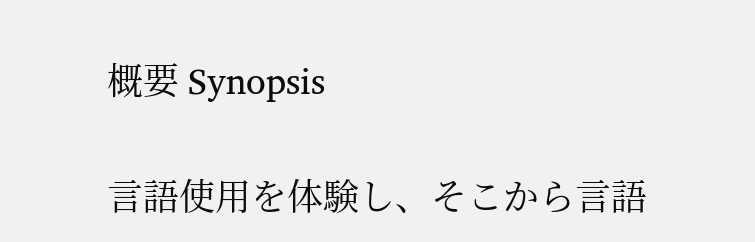概要 Synopsis

言語使用を体験し、そこから言語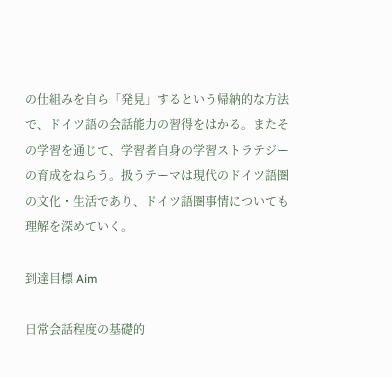の仕組みを自ら「発見」するという帰納的な方法で、ドイツ語の会話能力の習得をはかる。またその学習を通じて、学習者自身の学習ストラテジーの育成をねらう。扱うテーマは現代のドイツ語圏の文化・生活であり、ドイツ語圏事情についても理解を深めていく。

到達目標 Aim

日常会話程度の基礎的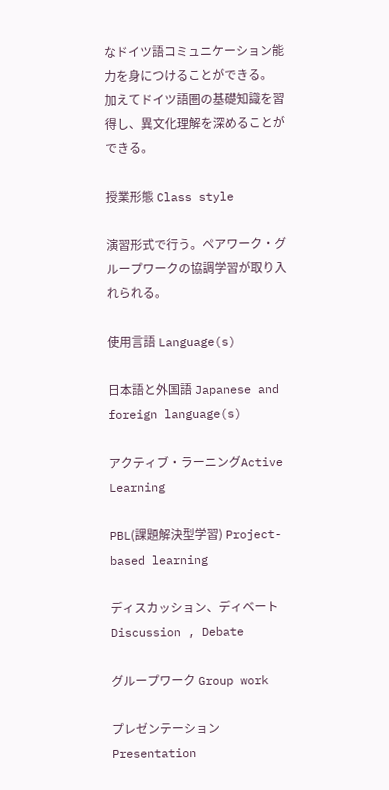なドイツ語コミュニケーション能力を身につけることができる。
加えてドイツ語圏の基礎知識を習得し、異文化理解を深めることができる。

授業形態 Class style

演習形式で行う。ペアワーク・グループワークの協調学習が取り入れられる。

使用言語 Language(s)

日本語と外国語 Japanese and foreign language(s)

アクティブ・ラーニングActive Learning

PBL(課題解決型学習) Project-based learning

ディスカッション、ディベート Discussion , Debate

グループワーク Group work

プレゼンテーション Presentation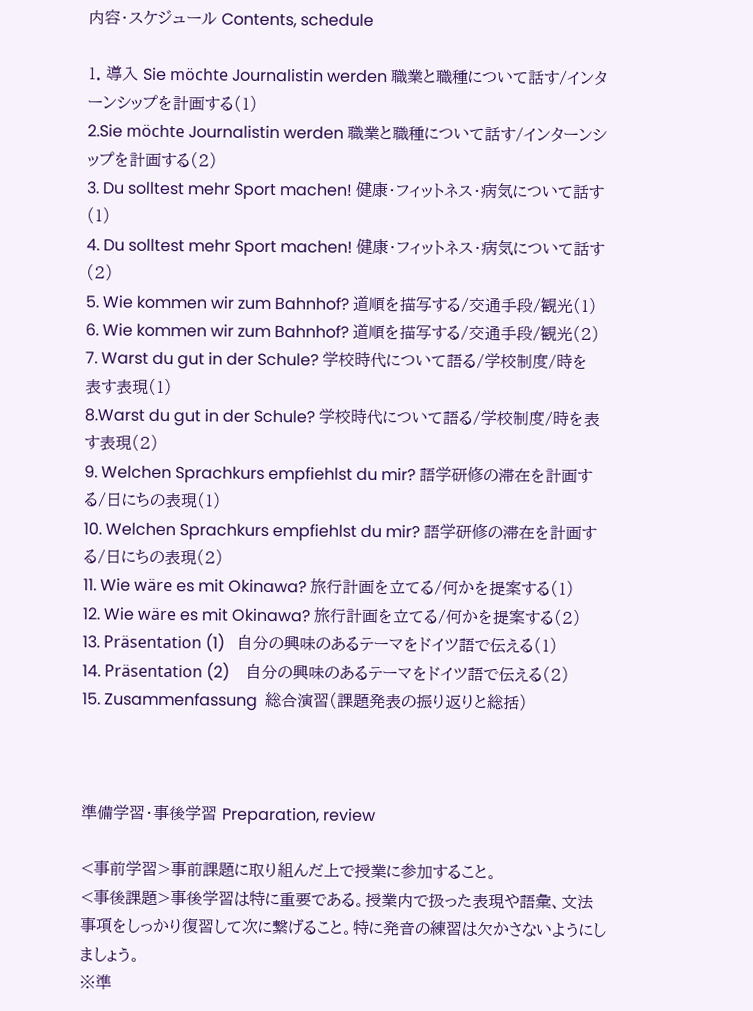内容・スケジュール Contents, schedule

1. 導入 Sie möchte Journalistin werden 職業と職種について話す/インターンシップを計画する(1)
2.Sie möchte Journalistin werden 職業と職種について話す/インターンシップを計画する(2)
3. Du solltest mehr Sport machen! 健康・フィットネス・病気について話す(1)
4. Du solltest mehr Sport machen! 健康・フィットネス・病気について話す(2)
5. Wie kommen wir zum Bahnhof? 道順を描写する/交通手段/観光(1)
6. Wie kommen wir zum Bahnhof? 道順を描写する/交通手段/観光(2)
7. Warst du gut in der Schule? 学校時代について語る/学校制度/時を表す表現(1)
8.Warst du gut in der Schule? 学校時代について語る/学校制度/時を表す表現(2)
9. Welchen Sprachkurs empfiehlst du mir? 語学研修の滞在を計画する/日にちの表現(1)
10. Welchen Sprachkurs empfiehlst du mir? 語学研修の滞在を計画する/日にちの表現(2)
11. Wie wäre es mit Okinawa? 旅行計画を立てる/何かを提案する(1)
12. Wie wäre es mit Okinawa? 旅行計画を立てる/何かを提案する(2)
13. Präsentation (1)   自分の興味のあるテーマをドイツ語で伝える(1)
14. Präsentation (2)    自分の興味のあるテーマをドイツ語で伝える(2)
15. Zusammenfassung  総合演習(課題発表の振り返りと総括)



準備学習・事後学習 Preparation, review

<事前学習>事前課題に取り組んだ上で授業に参加すること。
<事後課題>事後学習は特に重要である。授業内で扱った表現や語彙、文法事項をしっかり復習して次に繋げること。特に発音の練習は欠かさないようにしましょう。
※準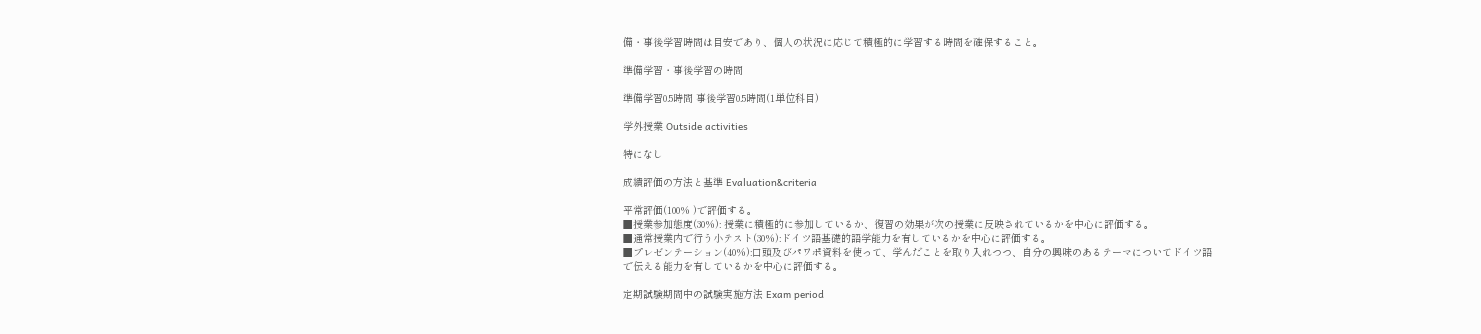備・事後学習時間は目安であり、個人の状況に応じて積極的に学習する時間を確保すること。

準備学習・事後学習の時間

準備学習0.5時間 事後学習0.5時間(1単位科目)

学外授業 Outside activities

特になし

成績評価の方法と基準 Evaluation&criteria

平常評価(100% )で評価する。
■授業参加態度(30%): 授業に積極的に参加しているか、復習の効果が次の授業に反映されているかを中心に評価する。
■通常授業内で行う小テスト(30%):ドイツ語基礎的語学能力を有しているかを中心に評価する。
■プレゼンテーション(40%):口頭及びパワポ資料を使って、学んだことを取り入れつつ、自分の興味のあるテーマについてドイツ語で伝える能力を有しているかを中心に評価する。

定期試験期間中の試験実施方法 Exam period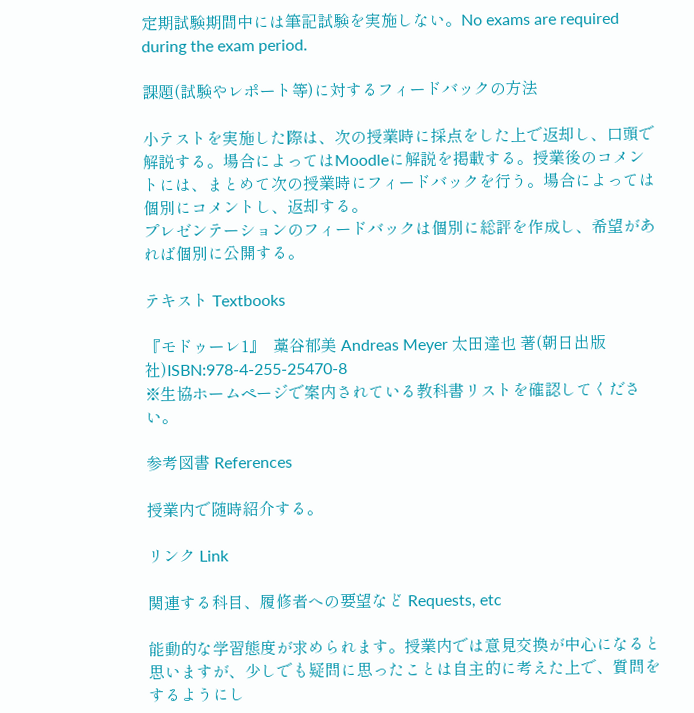定期試験期間中には筆記試験を実施しない。No exams are required during the exam period.

課題(試験やレポート等)に対するフィードバックの方法

小テストを実施した際は、次の授業時に採点をした上で返却し、口頭で解説する。場合によってはMoodleに解説を掲載する。授業後のコメントには、まとめて次の授業時にフィードバックを行う。場合によっては個別にコメントし、返却する。
プレゼンテーションのフィードバックは個別に総評を作成し、希望があれば個別に公開する。

テキスト Textbooks

『モドゥーレ1』  藁谷郁美 Andreas Meyer 太田達也 著(朝日出版社)ISBN:978-4-255-25470-8
※生協ホームページで案内されている教科書リストを確認してください。

参考図書 References

授業内で随時紹介する。

リンク Link

関連する科目、履修者への要望など Requests, etc

能動的な学習態度が求められます。授業内では意見交換が中心になると思いますが、少しでも疑問に思ったことは自主的に考えた上で、質問をするようにし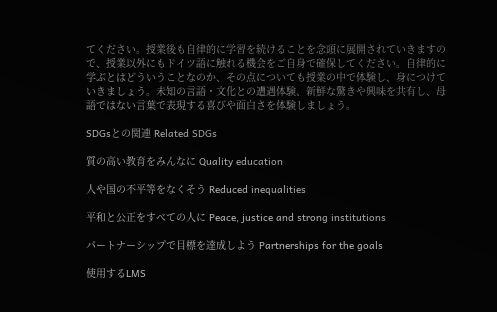てください。授業後も自律的に学習を続けることを念頭に展開されていきますので、授業以外にもドイツ語に触れる機会をご自身で確保してください。自律的に学ぶとはどういうことなのか、その点についても授業の中で体験し、身につけていきましょう。未知の言語・文化との遭遇体験、新鮮な驚きや興味を共有し、母語ではない言葉で表現する喜びや面白さを体験しましょう。

SDGsとの関連 Related SDGs

質の高い教育をみんなに Quality education

人や国の不平等をなくそう Reduced inequalities

平和と公正をすべての人に Peace, justice and strong institutions

パートナーシップで目標を達成しよう Partnerships for the goals

使用するLMS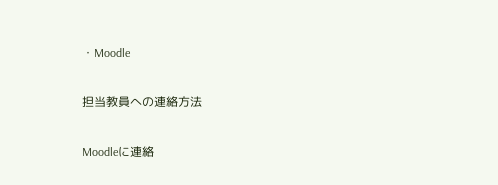・Moodle

担当教員への連絡方法

Moodleに連絡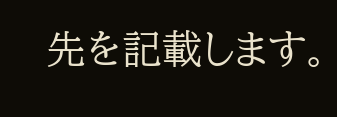先を記載します。